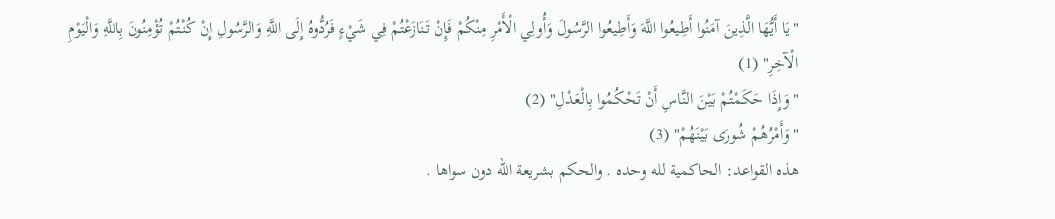"يَا أَيُّهَا الَّذِينَ آمَنُوا أَطِيعُوا اللَّهَ وَأَطِيعُوا الرَّسُولَ وَأُولِي الْأَمْرِ مِنْكُمْ فَإِنْ تَنَازَعْتُمْ فِي شَيْءٍ فَرُدُّوهُ إِلَى اللَّهِ وَالرَّسُولِ إِنْ كُنْتُمْ تُؤْمِنُونَ بِاللَّهِ وَالْيَوْمِ الْآخِرِ" (1)
"وَإِذَا حَكَمْتُمْ بَيْنَ النَّاسِ أَنْ تَحْكُمُوا بِالْعَدْلِ" (2)
"وَأَمْرُهُمْ شُورَى بَيْنَهُمْ" (3)
هذه القواعد: الحاكمية لله وحده . والحكم بشريعة الله دون سواها .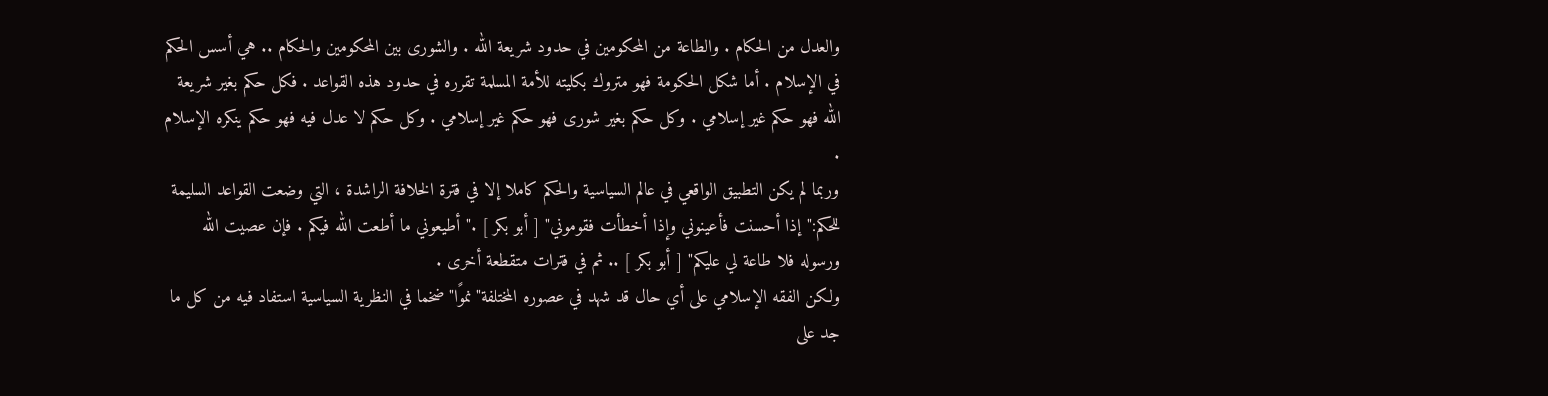والعدل من الحكام . والطاعة من المحكومين في حدود شريعة الله . والشورى بين المحكومين والحكام .. هي أسس الحكم في الإسلام . أما شكل الحكومة فهو متروك بكليته للأمة المسلمة تقرره في حدود هذه القواعد . فكل حكم بغير شريعة الله فهو حكم غير إسلامي . وكل حكم بغير شورى فهو حكم غير إسلامي . وكل حكم لا عدل فيه فهو حكم ينكره الإسلام .
وربما لم يكن التطبيق الواقعي في عالم السياسية والحكم كاملا إلا في فترة الخلافة الراشدة ، التي وضعت القواعد السليمة للحكم:"إذا أحسنت فأعينوني وإذا أخطأت فقوموني" [ أبو بكر ] ."أطيعوني ما أطعت الله فيكم . فإن عصيت الله ورسوله فلا طاعة لي عليكم" [ أبو بكر ] .. ثم في فترات متقطعة أخرى .
ولكن الفقه الإسلامي على أي حال قد شهد في عصوره المختلفة"نموًا"ضخما في النظرية السياسية استفاد فيه من كل ما جد على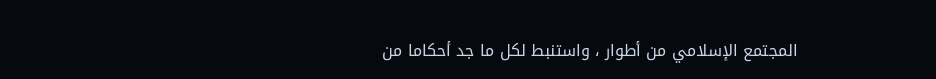المجتمع الإسلامي من أطوار ، واستنبط لكل ما جد أحكاما من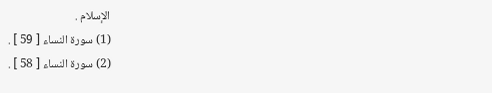الإسلام .
(1) سورة النساء [ 59 ] .
(2) سورة النساء [ 58 ] .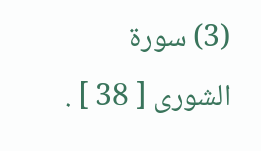(3) سورة الشورى [ 38 ] .